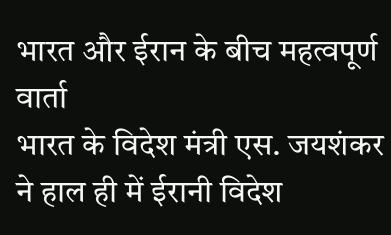भारत और ईरान के बीच महत्वपूर्ण वार्ता
भारत के विदेश मंत्री एस. जयशंकर ने हाल ही में ईरानी विदेश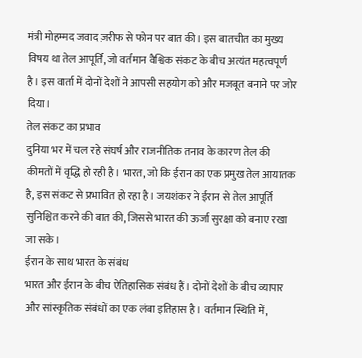मंत्री मोहम्मद जवाद ज़रीफ से फोन पर बात की। इस बातचीत का मुख्य विषय था तेल आपूर्ति, जो वर्तमान वैश्विक संकट के बीच अत्यंत महत्वपूर्ण है। इस वार्ता में दोनों देशों ने आपसी सहयोग को और मजबूत बनाने पर जोर दिया।
तेल संकट का प्रभाव
दुनिया भर में चल रहे संघर्ष और राजनीतिक तनाव के कारण तेल की कीमतों में वृद्धि हो रही है। भारत, जो कि ईरान का एक प्रमुख तेल आयातक है, इस संकट से प्रभावित हो रहा है। जयशंकर ने ईरान से तेल आपूर्ति सुनिश्चित करने की बात की, जिससे भारत की ऊर्जा सुरक्षा को बनाए रखा जा सके।
ईरान के साथ भारत के संबंध
भारत और ईरान के बीच ऐतिहासिक संबंध हैं। दोनों देशों के बीच व्यापार और सांस्कृतिक संबंधों का एक लंबा इतिहास है। वर्तमान स्थिति में,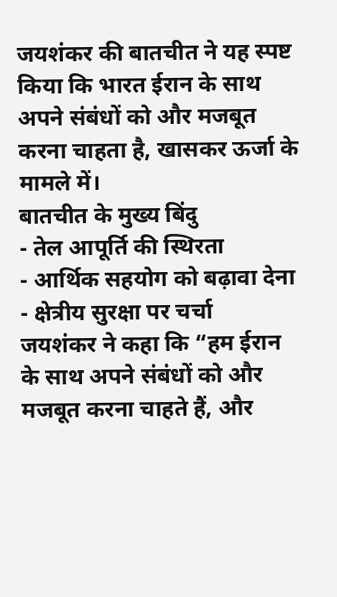जयशंकर की बातचीत ने यह स्पष्ट किया कि भारत ईरान के साथ अपने संबंधों को और मजबूत करना चाहता है, खासकर ऊर्जा के मामले में।
बातचीत के मुख्य बिंदु
- तेल आपूर्ति की स्थिरता
- आर्थिक सहयोग को बढ़ावा देना
- क्षेत्रीय सुरक्षा पर चर्चा
जयशंकर ने कहा कि “हम ईरान के साथ अपने संबंधों को और मजबूत करना चाहते हैं, और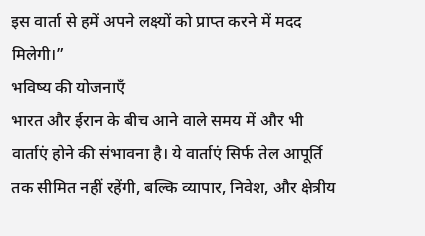इस वार्ता से हमें अपने लक्ष्यों को प्राप्त करने में मदद मिलेगी।”
भविष्य की योजनाएँ
भारत और ईरान के बीच आने वाले समय में और भी वार्ताएं होने की संभावना है। ये वार्ताएं सिर्फ तेल आपूर्ति तक सीमित नहीं रहेंगी, बल्कि व्यापार, निवेश, और क्षेत्रीय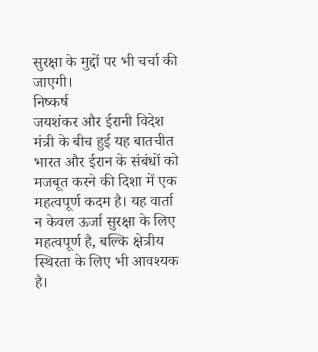सुरक्षा के मुद्दों पर भी चर्चा की जाएगी।
निष्कर्ष
जयशंकर और ईरानी विदेश मंत्री के बीच हुई यह बातचीत भारत और ईरान के संबंधों को मजबूत करने की दिशा में एक महत्वपूर्ण कदम है। यह वार्ता न केवल ऊर्जा सुरक्षा के लिए महत्वपूर्ण है, बल्कि क्षेत्रीय स्थिरता के लिए भी आवश्यक है।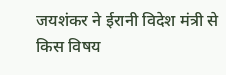जयशंकर ने ईरानी विदेश मंत्री से किस विषय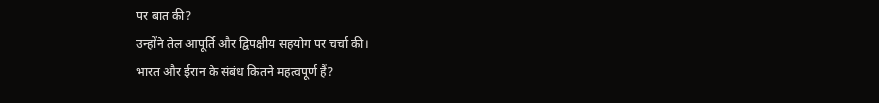पर बात की?
उन्होंने तेल आपूर्ति और द्विपक्षीय सहयोग पर चर्चा की।
भारत और ईरान के संबंध कितने महत्वपूर्ण हैं?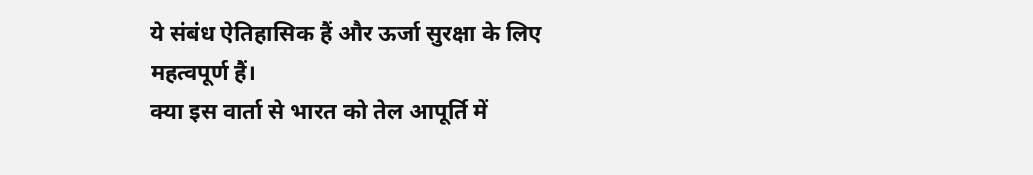ये संबंध ऐतिहासिक हैं और ऊर्जा सुरक्षा के लिए महत्वपूर्ण हैं।
क्या इस वार्ता से भारत को तेल आपूर्ति में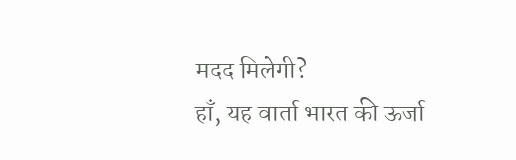मदद मिलेगी?
हाँ, यह वार्ता भारत की ऊर्जा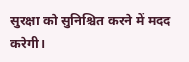सुरक्षा को सुनिश्चित करने में मदद करेगी।